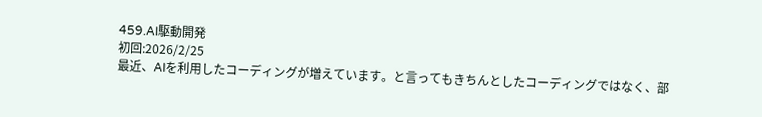459.AI駆動開発
初回:2026/2/25
最近、AIを利用したコーディングが増えています。と言ってもきちんとしたコーディングではなく、部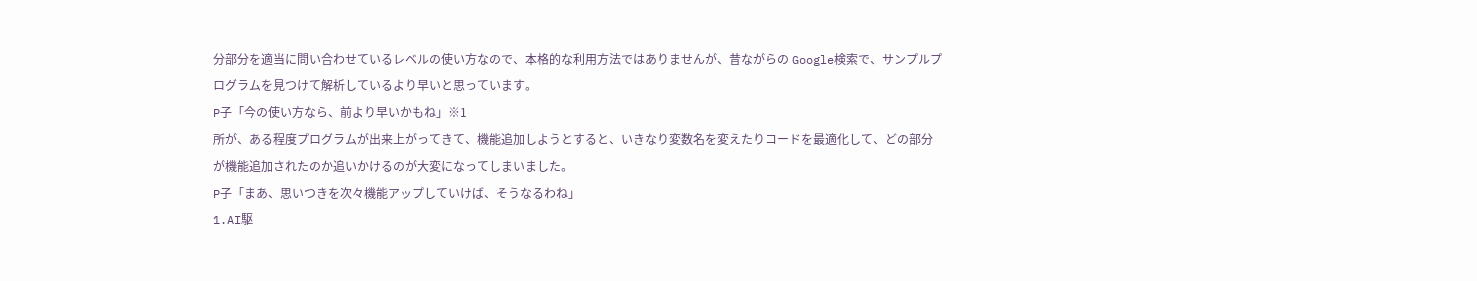分部分を適当に問い合わせているレベルの使い方なので、本格的な利用方法ではありませんが、昔ながらの Google検索で、サンプルプログラムを見つけて解析しているより早いと思っています。
P子「今の使い方なら、前より早いかもね」※1
所が、ある程度プログラムが出来上がってきて、機能追加しようとすると、いきなり変数名を変えたりコードを最適化して、どの部分が機能追加されたのか追いかけるのが大変になってしまいました。
P子「まあ、思いつきを次々機能アップしていけば、そうなるわね」
1.AI駆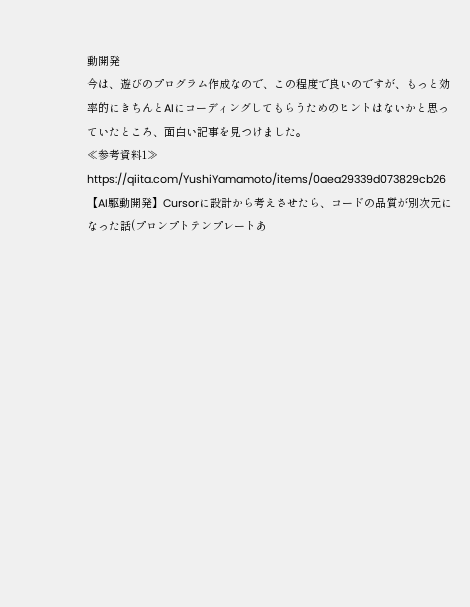動開発
今は、遊びのプログラム作成なので、この程度で良いのですが、もっと効率的にきちんとAIにコーディングしてもらうためのヒントはないかと思っていたところ、面白い記事を見つけました。
≪参考資料1≫
https://qiita.com/YushiYamamoto/items/0aea29339d073829cb26
【AI駆動開発】Cursorに設計から考えさせたら、コードの品質が別次元になった話(プロンプトテンプレートあ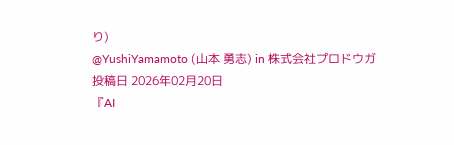り)
@YushiYamamoto (山本 勇志) in 株式会社プロドウガ
投稿日 2026年02月20日
『AI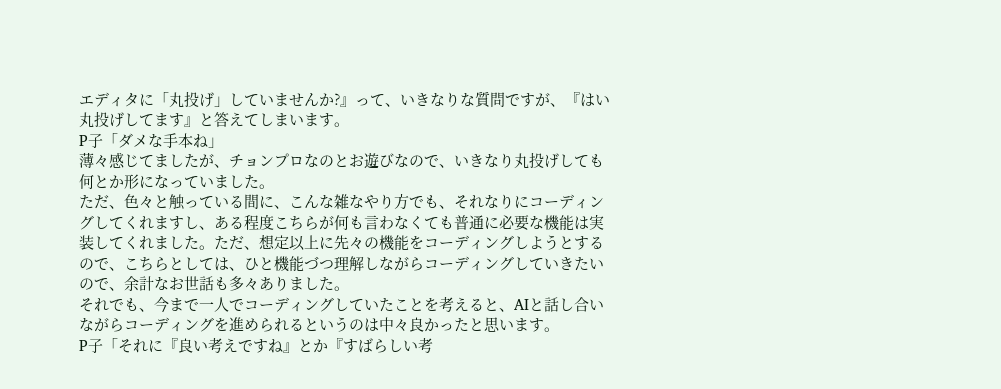エディタに「丸投げ」していませんか?』って、いきなりな質問ですが、『はい丸投げしてます』と答えてしまいます。
P子「ダメな手本ね」
薄々感じてましたが、チョンプロなのとお遊びなので、いきなり丸投げしても何とか形になっていました。
ただ、色々と触っている間に、こんな雑なやり方でも、それなりにコーディングしてくれますし、ある程度こちらが何も言わなくても普通に必要な機能は実装してくれました。ただ、想定以上に先々の機能をコーディングしようとするので、こちらとしては、ひと機能づつ理解しながらコーディングしていきたいので、余計なお世話も多々ありました。
それでも、今まで一人でコーディングしていたことを考えると、AIと話し合いながらコーディングを進められるというのは中々良かったと思います。
P子「それに『良い考えですね』とか『すばらしい考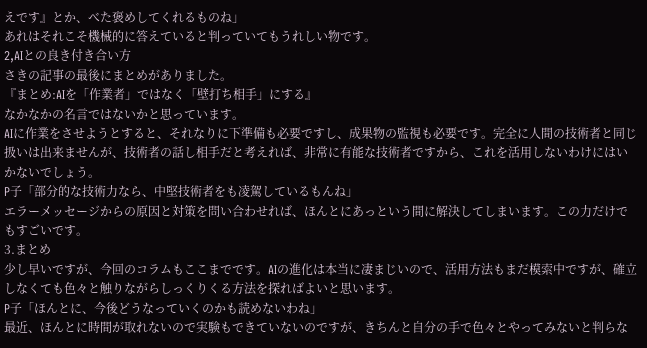えです』とか、べた褒めしてくれるものね」
あれはそれこそ機械的に答えていると判っていてもうれしい物です。
2,AIとの良き付き合い方
さきの記事の最後にまとめがありました。
『まとめ:AIを「作業者」ではなく「壁打ち相手」にする』
なかなかの名言ではないかと思っています。
AIに作業をさせようとすると、それなりに下準備も必要ですし、成果物の監視も必要です。完全に人間の技術者と同じ扱いは出来ませんが、技術者の話し相手だと考えれば、非常に有能な技術者ですから、これを活用しないわけにはいかないでしょう。
P子「部分的な技術力なら、中堅技術者をも凌駕しているもんね」
エラーメッセージからの原因と対策を問い合わせれば、ほんとにあっという間に解決してしまいます。この力だけでもすごいです。
3.まとめ
少し早いですが、今回のコラムもここまでです。AIの進化は本当に凄まじいので、活用方法もまだ模索中ですが、確立しなくても色々と触りながらしっくりくる方法を探ればよいと思います。
P子「ほんとに、今後どうなっていくのかも読めないわね」
最近、ほんとに時間が取れないので実験もできていないのですが、きちんと自分の手で色々とやってみないと判らな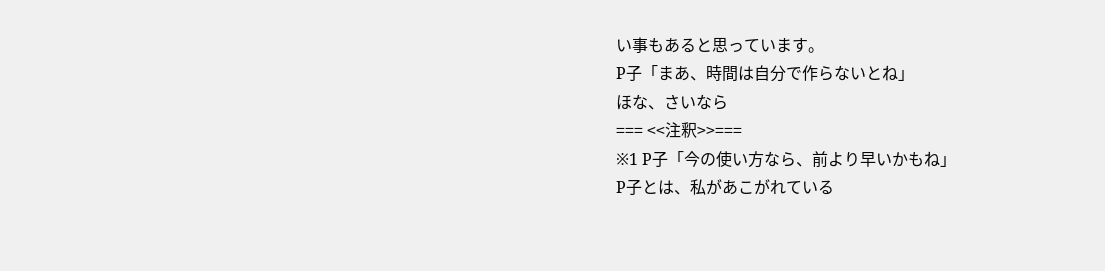い事もあると思っています。
P子「まあ、時間は自分で作らないとね」
ほな、さいなら
=== <<注釈>>===
※1 P子「今の使い方なら、前より早いかもね」
P子とは、私があこがれている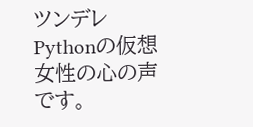ツンデレPythonの仮想女性の心の声です。